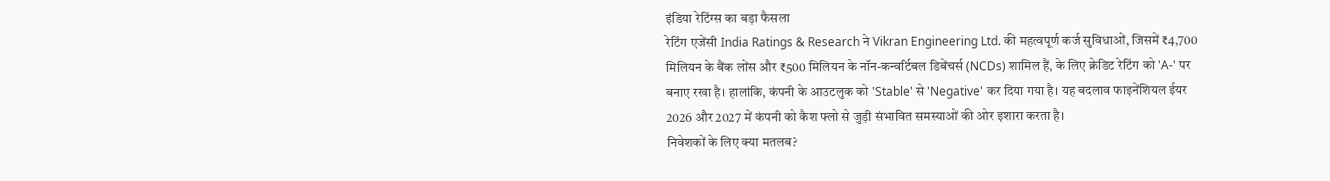इंडिया रेटिंग्स का बड़ा फैसला
रेटिंग एजेंसी India Ratings & Research ने Vikran Engineering Ltd. की महत्वपूर्ण कर्ज सुविधाओं, जिसमें ₹4,700 मिलियन के बैंक लोंस और ₹500 मिलियन के नॉन-कन्वर्टिबल डिबेंचर्स (NCDs) शामिल हैं, के लिए क्रेडिट रेटिंग को 'A-' पर बनाए रखा है। हालांकि, कंपनी के आउटलुक को 'Stable' से 'Negative' कर दिया गया है। यह बदलाव फाइनेंशियल ईयर 2026 और 2027 में कंपनी को कैश फ्लो से जुड़ी संभावित समस्याओं की ओर इशारा करता है।
निवेशकों के लिए क्या मतलब?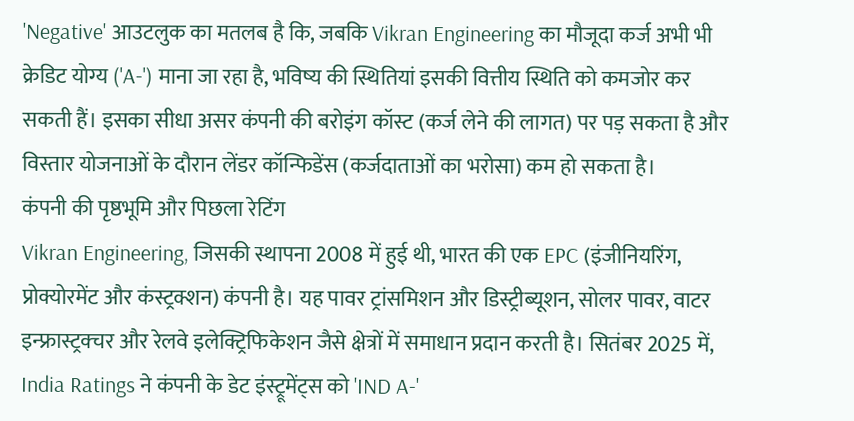'Negative' आउटलुक का मतलब है कि, जबकि Vikran Engineering का मौजूदा कर्ज अभी भी क्रेडिट योग्य ('A-') माना जा रहा है, भविष्य की स्थितियां इसकी वित्तीय स्थिति को कमजोर कर सकती हैं। इसका सीधा असर कंपनी की बरोइंग कॉस्ट (कर्ज लेने की लागत) पर पड़ सकता है और विस्तार योजनाओं के दौरान लेंडर कॉन्फिडेंस (कर्जदाताओं का भरोसा) कम हो सकता है।
कंपनी की पृष्ठभूमि और पिछला रेटिंग
Vikran Engineering, जिसकी स्थापना 2008 में हुई थी, भारत की एक EPC (इंजीनियरिंग, प्रोक्योरमेंट और कंस्ट्रक्शन) कंपनी है। यह पावर ट्रांसमिशन और डिस्ट्रीब्यूशन, सोलर पावर, वाटर इन्फ्रास्ट्रक्चर और रेलवे इलेक्ट्रिफिकेशन जैसे क्षेत्रों में समाधान प्रदान करती है। सितंबर 2025 में, India Ratings ने कंपनी के डेट इंस्ट्रूमेंट्स को 'IND A-'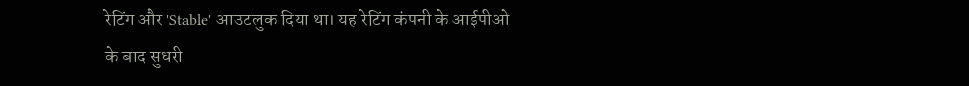रेटिंग और 'Stable' आउटलुक दिया था। यह रेटिंग कंपनी के आईपीओ के बाद सुधरी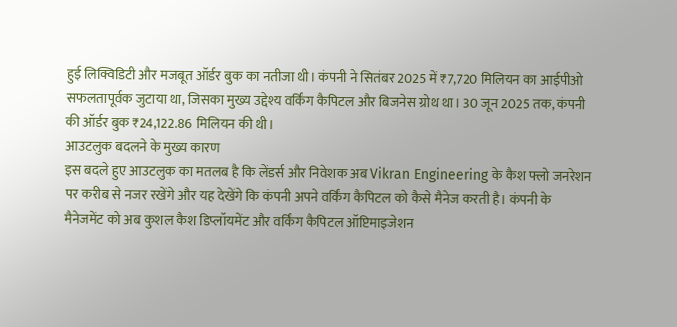हुई लिक्विडिटी और मजबूत ऑर्डर बुक का नतीजा थी। कंपनी ने सितंबर 2025 में ₹7,720 मिलियन का आईपीओ सफलतापूर्वक जुटाया था, जिसका मुख्य उद्देश्य वर्किंग कैपिटल और बिजनेस ग्रोथ था। 30 जून 2025 तक, कंपनी की ऑर्डर बुक ₹24,122.86 मिलियन की थी।
आउटलुक बदलने के मुख्य कारण
इस बदले हुए आउटलुक का मतलब है कि लेंडर्स और निवेशक अब Vikran Engineering के कैश फ्लो जनरेशन पर करीब से नजर रखेंगे और यह देखेंगे कि कंपनी अपने वर्किंग कैपिटल को कैसे मैनेज करती है। कंपनी के मैनेजमेंट को अब कुशल कैश डिप्लॉयमेंट और वर्किंग कैपिटल ऑप्टिमाइजेशन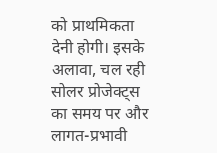को प्राथमिकता देनी होगी। इसके अलावा, चल रही सोलर प्रोजेक्ट्स का समय पर और लागत-प्रभावी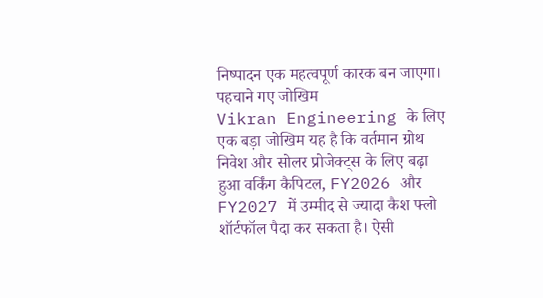निष्पादन एक महत्वपूर्ण कारक बन जाएगा।
पहचाने गए जोखिम
Vikran Engineering के लिए एक बड़ा जोखिम यह है कि वर्तमान ग्रोथ निवेश और सोलर प्रोजेक्ट्स के लिए बढ़ा हुआ वर्किंग कैपिटल, FY2026 और FY2027 में उम्मीद से ज्यादा कैश फ्लो शॉर्टफॉल पैदा कर सकता है। ऐसी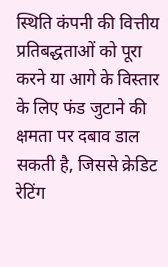स्थिति कंपनी की वित्तीय प्रतिबद्धताओं को पूरा करने या आगे के विस्तार के लिए फंड जुटाने की क्षमता पर दबाव डाल सकती है, जिससे क्रेडिट रेटिंग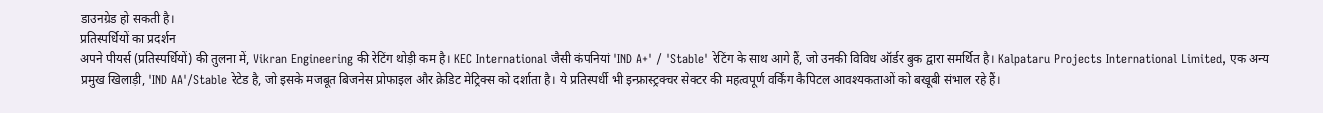डाउनग्रेड हो सकती है।
प्रतिस्पर्धियों का प्रदर्शन
अपने पीयर्स (प्रतिस्पर्धियों) की तुलना में, Vikran Engineering की रेटिंग थोड़ी कम है। KEC International जैसी कंपनियां 'IND A+' / 'Stable' रेटिंग के साथ आगे हैं, जो उनकी विविध ऑर्डर बुक द्वारा समर्थित है। Kalpataru Projects International Limited, एक अन्य प्रमुख खिलाड़ी, 'IND AA'/Stable रेटेड है, जो इसके मजबूत बिजनेस प्रोफाइल और क्रेडिट मेट्रिक्स को दर्शाता है। ये प्रतिस्पर्धी भी इन्फ्रास्ट्रक्चर सेक्टर की महत्वपूर्ण वर्किंग कैपिटल आवश्यकताओं को बखूबी संभाल रहे हैं।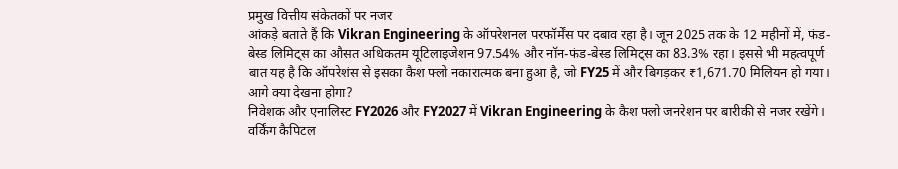प्रमुख वित्तीय संकेतकों पर नजर
आंकड़े बताते हैं कि Vikran Engineering के ऑपरेशनल परफॉर्मेंस पर दबाव रहा है। जून 2025 तक के 12 महीनों में, फंड-बेस्ड लिमिट्स का औसत अधिकतम यूटिलाइजेशन 97.54% और नॉन-फंड-बेस्ड लिमिट्स का 83.3% रहा। इससे भी महत्वपूर्ण बात यह है कि ऑपरेशंस से इसका कैश फ्लो नकारात्मक बना हुआ है, जो FY25 में और बिगड़कर ₹1,671.70 मिलियन हो गया।
आगे क्या देखना होगा?
निवेशक और एनालिस्ट FY2026 और FY2027 में Vikran Engineering के कैश फ्लो जनरेशन पर बारीकी से नजर रखेंगे। वर्किंग कैपिटल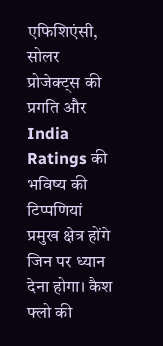एफिशिएंसी, सोलर प्रोजेक्ट्स की प्रगति और India Ratings की भविष्य की टिप्पणियां प्रमुख क्षेत्र होंगे जिन पर ध्यान देना होगा। कैश फ्लो की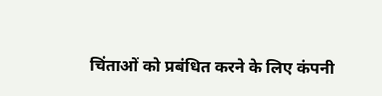चिंताओं को प्रबंधित करने के लिए कंपनी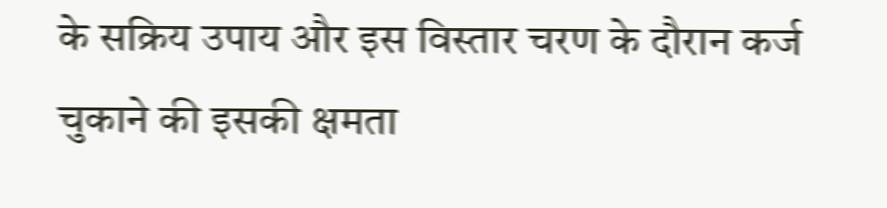के सक्रिय उपाय और इस विस्तार चरण के दौरान कर्ज चुकाने की इसकी क्षमता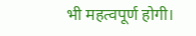भी महत्वपूर्ण होगी।